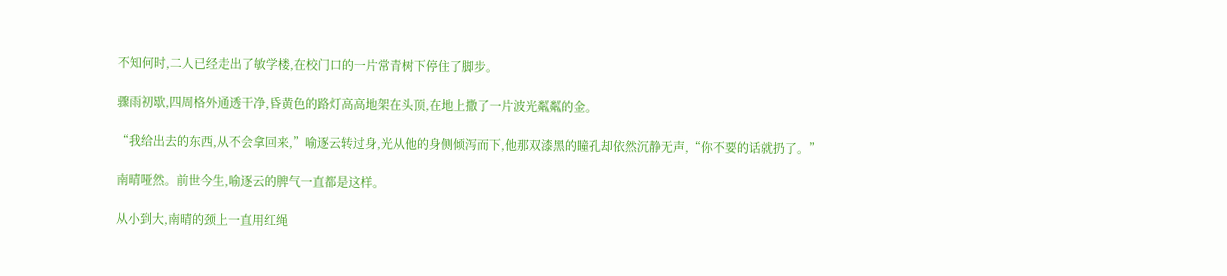不知何时,二人已经走出了敏学楼,在校门口的一片常青树下停住了脚步。

骤雨初歇,四周格外通透干净,昏黄色的路灯高高地架在头顶,在地上撒了一片波光粼粼的金。

“我给出去的东西,从不会拿回来,”喻逐云转过身,光从他的身侧倾泻而下,他那双漆黑的瞳孔却依然沉静无声,“你不要的话就扔了。”

南晴哑然。前世今生,喻逐云的脾气一直都是这样。

从小到大,南晴的颈上一直用红绳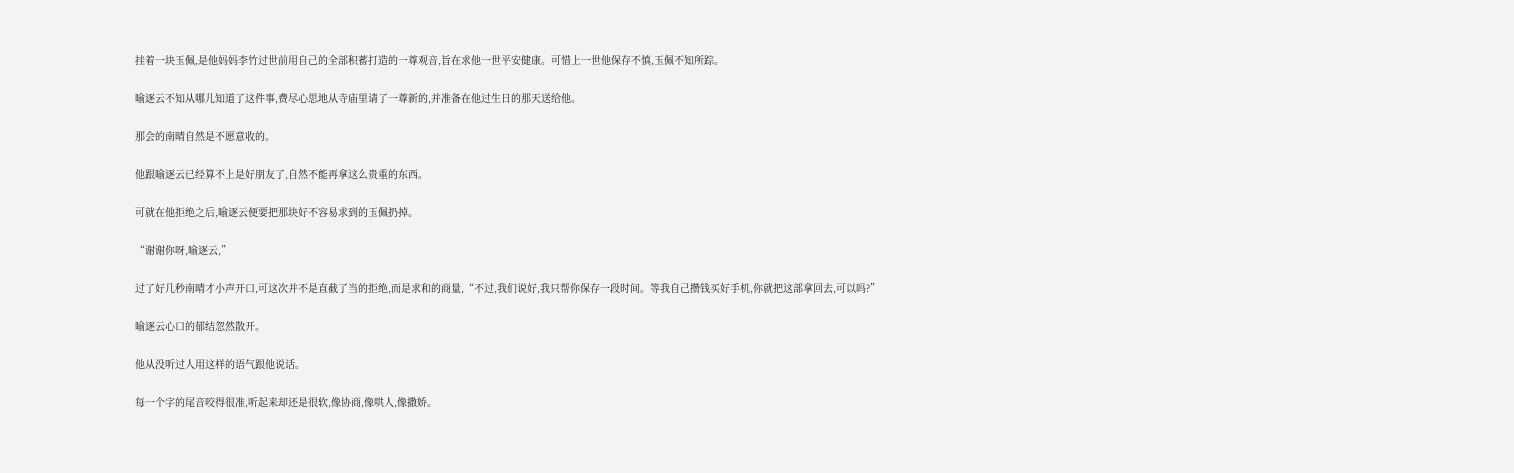挂着一块玉佩,是他妈妈李竹过世前用自己的全部积蓄打造的一尊观音,旨在求他一世平安健康。可惜上一世他保存不慎,玉佩不知所踪。

喻逐云不知从哪儿知道了这件事,费尽心思地从寺庙里请了一尊新的,并准备在他过生日的那天送给他。

那会的南晴自然是不愿意收的。

他跟喻逐云已经算不上是好朋友了,自然不能再拿这么贵重的东西。

可就在他拒绝之后,喻逐云便要把那块好不容易求到的玉佩扔掉。

“谢谢你呀,喻逐云,”

过了好几秒南晴才小声开口,可这次并不是直截了当的拒绝,而是求和的商量,“不过,我们说好,我只帮你保存一段时间。等我自己攒钱买好手机,你就把这部拿回去,可以吗?”

喻逐云心口的郁结忽然散开。

他从没听过人用这样的语气跟他说话。

每一个字的尾音咬得很准,听起来却还是很软,像协商,像哄人,像撒娇。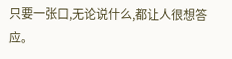只要一张口,无论说什么,都让人很想答应。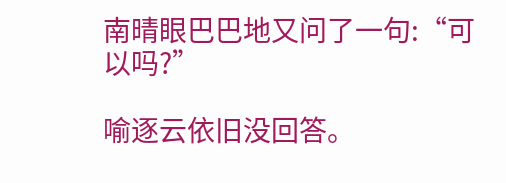南晴眼巴巴地又问了一句:“可以吗?”

喻逐云依旧没回答。